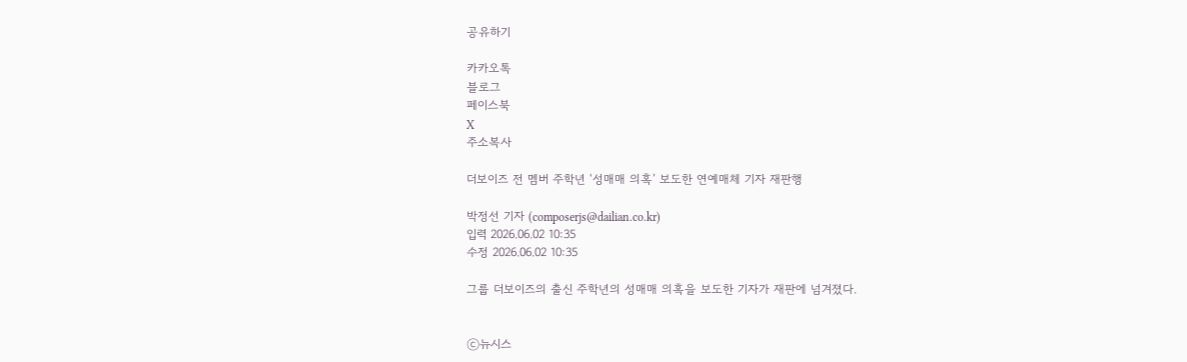공유하기

카카오톡
블로그
페이스북
X
주소복사

더보이즈 전 멤버 주학년 ‘성매매 의혹’ 보도한 연예매체 기자 재판행

박정선 기자 (composerjs@dailian.co.kr)
입력 2026.06.02 10:35
수정 2026.06.02 10:35

그룹 더보이즈의 출신 주학년의 성매매 의혹을 보도한 기자가 재판에 넘겨졌다.


ⓒ뉴시스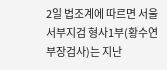2일 법조계에 따르면 서울서부지검 형사1부(황수연 부장검사)는 지난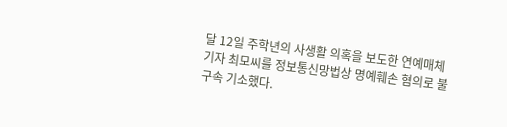달 12일 주학년의 사생활 의혹을 보도한 연예매체 기자 최모씨를 정보통신망법상 명예훼손 혐의로 불구속 기소했다.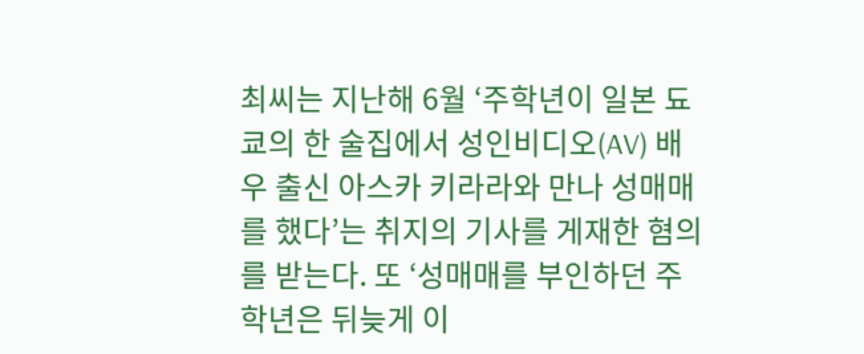최씨는 지난해 6월 ‘주학년이 일본 됴쿄의 한 술집에서 성인비디오(AV) 배우 출신 아스카 키라라와 만나 성매매를 했다’는 취지의 기사를 게재한 혐의를 받는다. 또 ‘성매매를 부인하던 주학년은 뒤늦게 이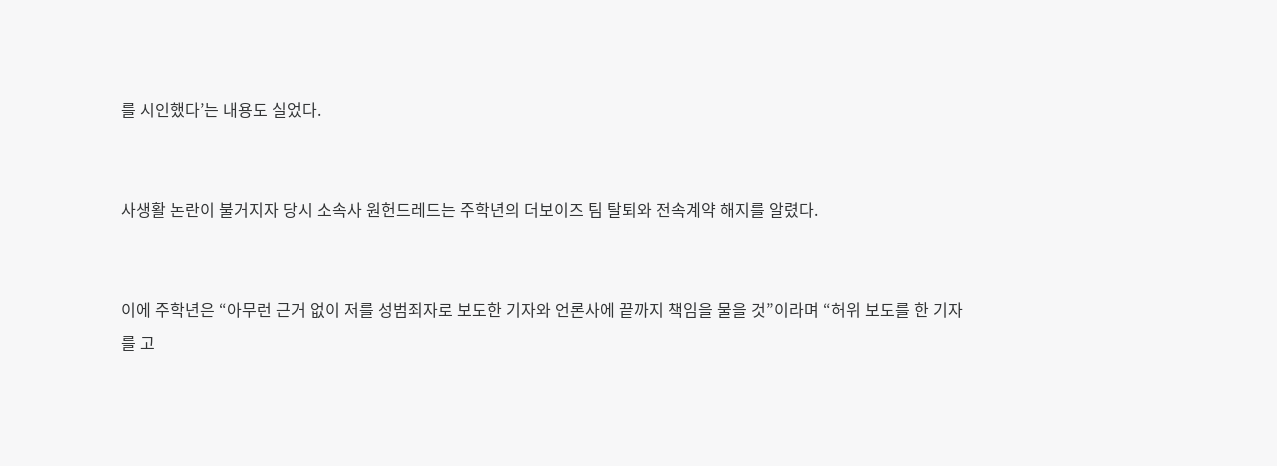를 시인했다’는 내용도 실었다.


사생활 논란이 불거지자 당시 소속사 원헌드레드는 주학년의 더보이즈 팀 탈퇴와 전속계약 해지를 알렸다.


이에 주학년은 “아무런 근거 없이 저를 성범죄자로 보도한 기자와 언론사에 끝까지 책임을 물을 것”이라며 “허위 보도를 한 기자를 고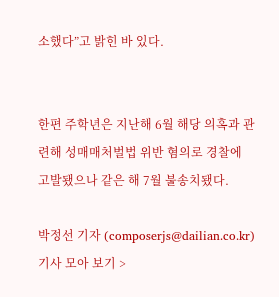소했다”고 밝힌 바 있다.


한편 주학년은 지난해 6월 해당 의혹과 관련해 성매매처벌법 위반 혐의로 경찰에 고발됐으나 같은 해 7월 불송치됐다.

박정선 기자 (composerjs@dailian.co.kr)
기사 모아 보기 >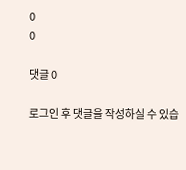0
0

댓글 0

로그인 후 댓글을 작성하실 수 있습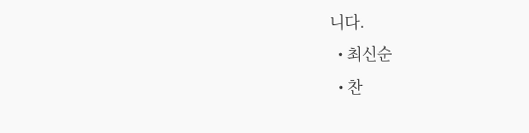니다.
  • 최신순
  • 찬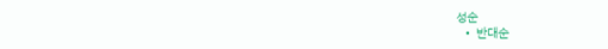성순
  • 반대순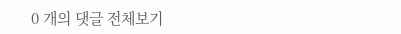0 개의 댓글 전체보기